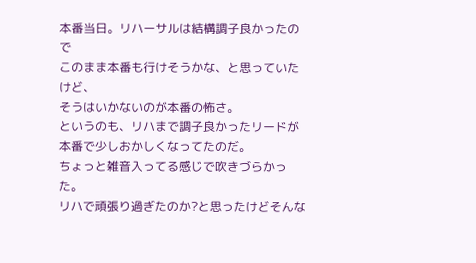本番当日。リハーサルは結構調子良かったので
このまま本番も行けそうかな、と思っていたけど、
そうはいかないのが本番の怖さ。
というのも、リハまで調子良かったリードが本番で少しおかしくなってたのだ。
ちょっと雑音入ってる感じで吹きづらかった。
リハで頑張り過ぎたのか?と思ったけどそんな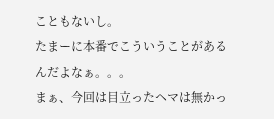こともないし。
たまーに本番でこういうことがあるんだよなぁ。。。
まぁ、今回は目立ったヘマは無かっ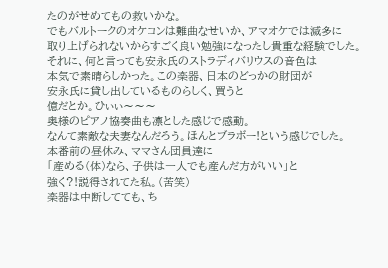たのがせめてもの救いかな。
でもバルトークのオケコンは難曲なせいか、アマオケでは滅多に
取り上げられないからすごく良い勉強になったし貴重な経験でした。
それに、何と言っても安永氏のストラディバリウスの音色は
本気で素晴らしかった。この楽器、日本のどっかの財団が
安永氏に貸し出しているものらしく、買うと
億だとか。ひぃぃ〜〜〜
奥様のピアノ協奏曲も凛とした感じで感動。
なんて素敵な夫妻なんだろう。ほんとブラボー!という感じでした。
本番前の昼休み、ママさん団員達に
「産める(体)なら、子供は一人でも産んだ方がいい」と
強く?!説得されてた私。(苦笑)
楽器は中断してても、ち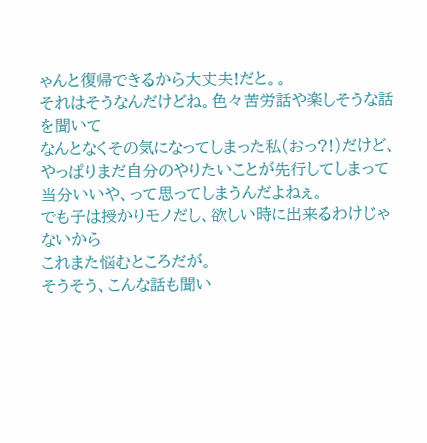ゃんと復帰できるから大丈夫!だと。。
それはそうなんだけどね。色々苦労話や楽しそうな話を聞いて
なんとなくその気になってしまった私(おっ?!)だけど、
やっぱりまだ自分のやりたいことが先行してしまって
当分いいや、って思ってしまうんだよねぇ。
でも子は授かりモノだし、欲しい時に出来るわけじゃないから
これまた悩むところだが。
そうそう、こんな話も聞い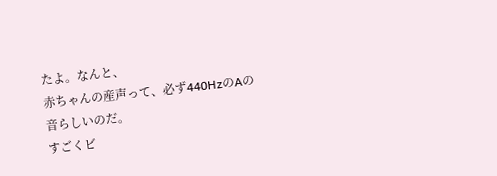たよ。なんと、
赤ちゃんの産声って、必ず440HzのAの音らしいのだ。
すごくビ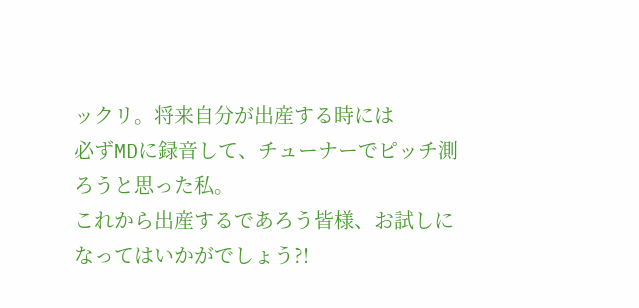ックリ。将来自分が出産する時には
必ずMDに録音して、チューナーでピッチ測ろうと思った私。
これから出産するであろう皆様、お試しになってはいかがでしょう?!